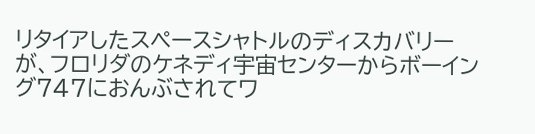リタイアしたスペースシャトルのディスカバリーが、フロリダのケネディ宇宙センターからボーイング747におんぶされてワ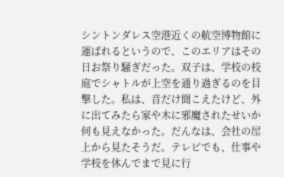シントンダレス空港近くの航空博物館に運ばれるというので、このエリアはその日お祭り騒ぎだった。双子は、学校の校庭でシャトルが上空を通り過ぎるのを目撃した。私は、音だけ聞こえたけど、外に出てみたら家や木に邪魔されたせいか何も見えなかった。だんなは、会社の屋上から見たそうだ。テレビでも、仕事や学校を休んでまで見に行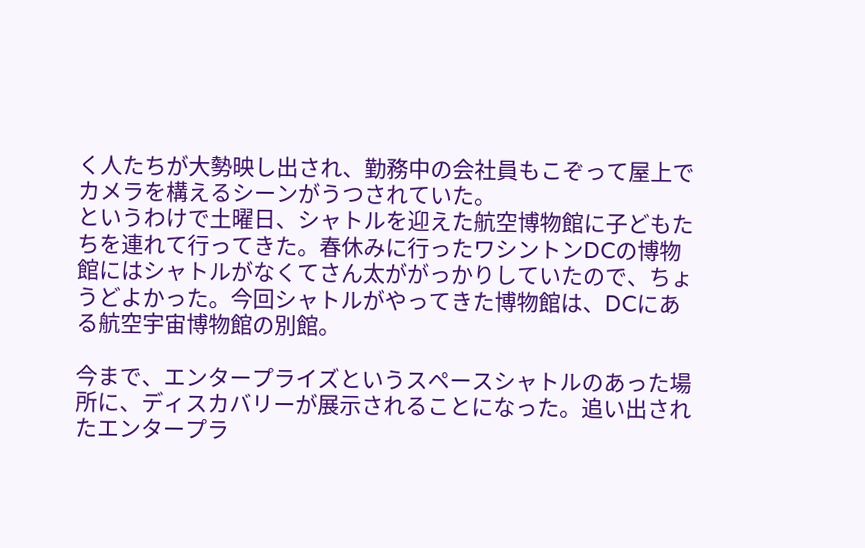く人たちが大勢映し出され、勤務中の会社員もこぞって屋上でカメラを構えるシーンがうつされていた。
というわけで土曜日、シャトルを迎えた航空博物館に子どもたちを連れて行ってきた。春休みに行ったワシントンDCの博物館にはシャトルがなくてさん太ががっかりしていたので、ちょうどよかった。今回シャトルがやってきた博物館は、DCにある航空宇宙博物館の別館。

今まで、エンタープライズというスペースシャトルのあった場所に、ディスカバリーが展示されることになった。追い出されたエンタープラ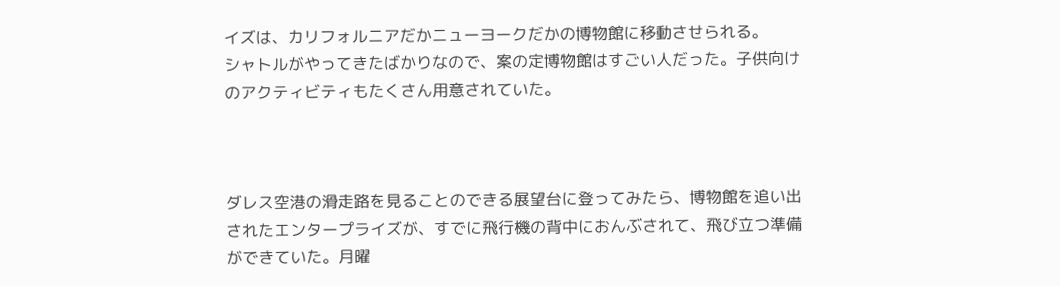イズは、カリフォルニアだかニューヨークだかの博物館に移動させられる。
シャトルがやってきたばかりなので、案の定博物館はすごい人だった。子供向けのアクティビティもたくさん用意されていた。



ダレス空港の滑走路を見ることのできる展望台に登ってみたら、博物館を追い出されたエンタープライズが、すでに飛行機の背中におんぶされて、飛び立つ準備ができていた。月曜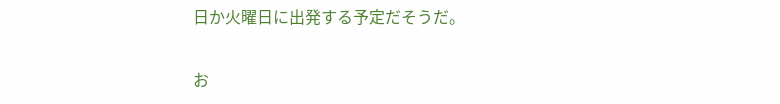日か火曜日に出発する予定だそうだ。

お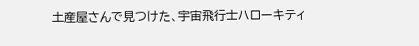土産屋さんで見つけた、宇宙飛行士ハローキティ